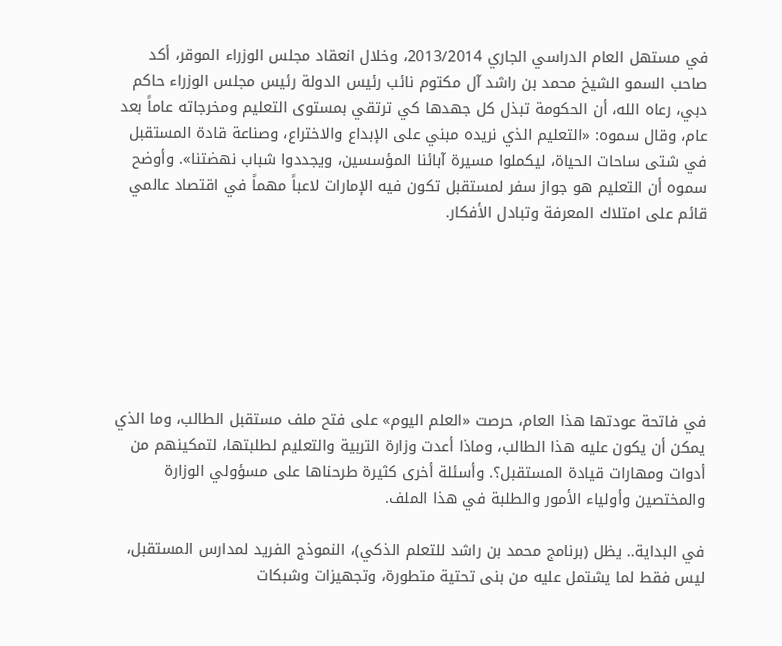في مستهل العام الدراسي الجاري 2013/2014، وخلال انعقاد مجلس الوزراء الموقر، أكد صاحب السمو الشيخ محمد بن راشد آل مكتوم نائب رئيس الدولة رئيس مجلس الوزراء حاكم دبي، رعاه الله، أن الحكومة تبذل كل جهدها كي ترتقي بمستوى التعليم ومخرجاته عاماً بعد عام، وقال سموه: «التعليم الذي نريده مبني على الإبداع والاختراع، وصناعة قادة المستقبل في شتى ساحات الحياة، ليكملوا مسيرة آبائنا المؤسسين، ويجددوا شباب نهضتنا». وأوضح سموه أن التعليم هو جواز سفر لمستقبل تكون فيه الإمارات لاعباً مهماً في اقتصاد عالمي قائم على امتلاك المعرفة وتبادل الأفكار.







في فاتحة عودتها هذا العام، حرصت «العلم اليوم» على فتح ملف مستقبل الطالب، وما الذي يمكن أن يكون عليه هذا الطالب، وماذا أعدت وزارة التربية والتعليم لطلبتها، لتمكينهم من أدوات ومهارات قيادة المستقبل؟. وأسئلة أخرى كثيرة طرحناها على مسؤولي الوزارة والمختصين وأولياء الأمور والطلبة في هذا الملف.

في البداية.. يظل (برنامج محمد بن راشد للتعلم الذكي)، النموذج الفريد لمدارس المستقبل، ليس فقط لما يشتمل عليه من بنى تحتية متطورة، وتجهيزات وشبكات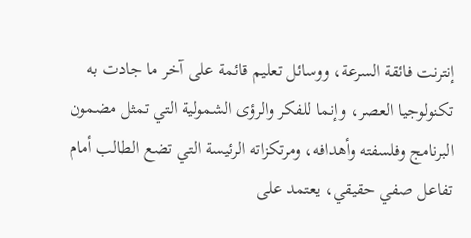إنترنت فائقة السرعة، ووسائل تعليم قائمة على آخر ما جادت به تكنولوجيا العصر، وإنما للفكر والرؤى الشمولية التي تمثل مضمون البرنامج وفلسفته وأهدافه، ومرتكزاته الرئيسة التي تضع الطالب أمام تفاعل صفي حقيقي، يعتمد على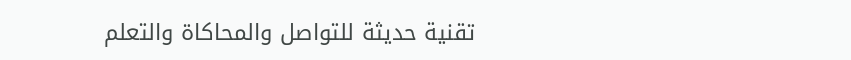تقنية حديثة للتواصل والمحاكاة والتعلم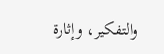والتفكير، وإثارة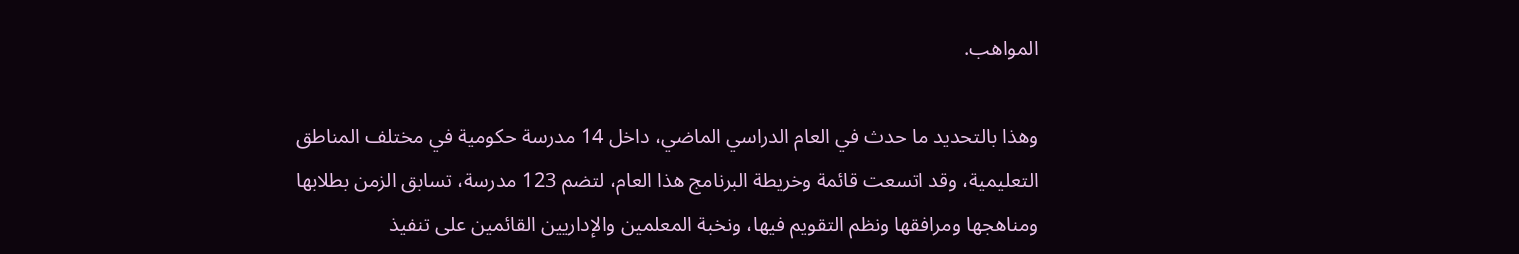المواهب.

وهذا بالتحديد ما حدث في العام الدراسي الماضي، داخل 14 مدرسة حكومية في مختلف المناطق التعليمية، وقد اتسعت قائمة وخريطة البرنامج هذا العام، لتضم 123 مدرسة، تسابق الزمن بطلابها ومناهجها ومرافقها ونظم التقويم فيها، ونخبة المعلمين والإداريين القائمين على تنفيذ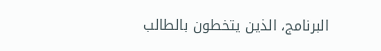البرنامج، الذين يتخطون بالطالب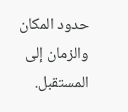حدود المكان والزمان إلى المستقبل.